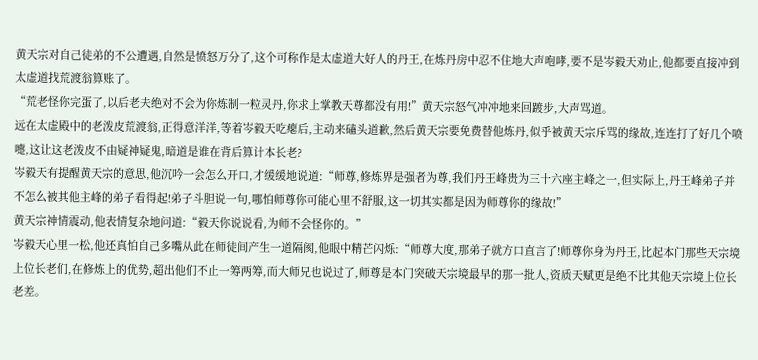黄天宗对自己徒弟的不公遭遇,自然是愤怒万分了,这个可称作是太虚道大好人的丹王,在炼丹房中忍不住地大声咆哮,要不是岑毅天劝止,他都要直接冲到太虚道找荒渡翁算账了。
“荒老怪你完蛋了,以后老夫绝对不会为你炼制一粒灵丹,你求上掌教天尊都没有用!”黄天宗怒气冲冲地来回踱步,大声骂道。
远在太虚殿中的老泼皮荒渡翁,正得意洋洋,等着岑毅天吃瘪后,主动来磕头道歉,然后黄天宗要免费替他炼丹,似乎被黄天宗斥骂的缘故,连连打了好几个喷嚏,这让这老泼皮不由疑神疑鬼,暗道是谁在背后算计本长老?
岑毅天有提醒黄天宗的意思,他沉吟一会怎么开口,才缓缓地说道:“师尊,修炼界是强者为尊,我们丹王峰贵为三十六座主峰之一,但实际上,丹王峰弟子并不怎么被其他主峰的弟子看得起!弟子斗胆说一句,哪怕师尊你可能心里不舒服,这一切其实都是因为师尊你的缘故!”
黄天宗神情震动,他表情复杂地问道:“毅天你说说看,为师不会怪你的。”
岑毅天心里一松,他还真怕自己多嘴从此在师徒间产生一道隔阂,他眼中精芒闪烁:“师尊大度,那弟子就方口直言了!师尊你身为丹王,比起本门那些天宗境上位长老们,在修炼上的优势,超出他们不止一筹两筹,而大师兄也说过了,师尊是本门突破天宗境最早的那一批人,资质天赋更是绝不比其他天宗境上位长老差。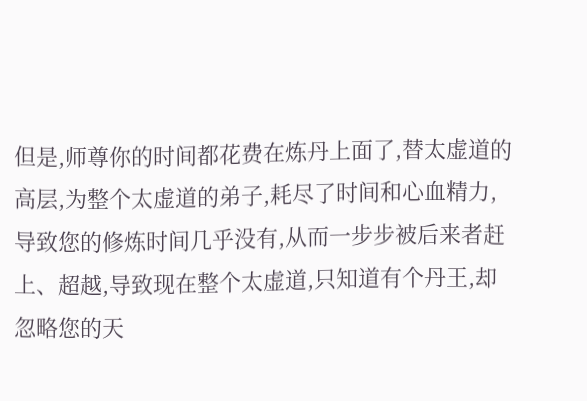但是,师尊你的时间都花费在炼丹上面了,替太虚道的高层,为整个太虚道的弟子,耗尽了时间和心血精力,导致您的修炼时间几乎没有,从而一步步被后来者赶上、超越,导致现在整个太虚道,只知道有个丹王,却忽略您的天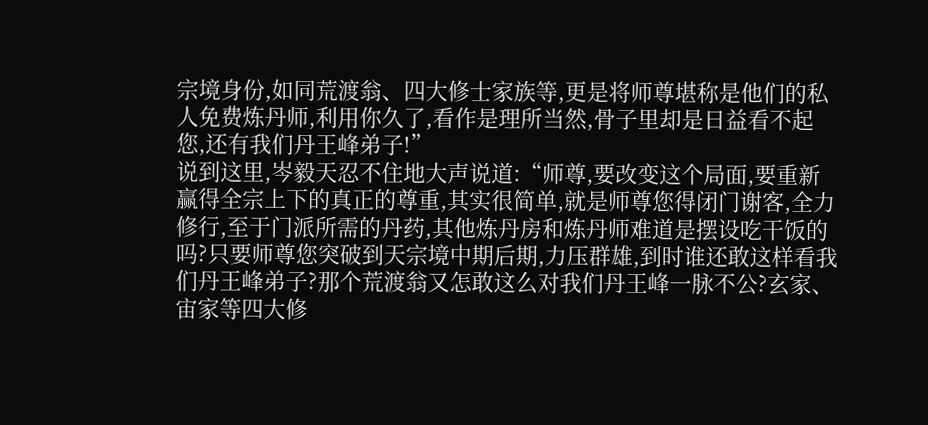宗境身份,如同荒渡翁、四大修士家族等,更是将师尊堪称是他们的私人免费炼丹师,利用你久了,看作是理所当然,骨子里却是日益看不起您,还有我们丹王峰弟子!”
说到这里,岑毅天忍不住地大声说道:“师尊,要改变这个局面,要重新赢得全宗上下的真正的尊重,其实很简单,就是师尊您得闭门谢客,全力修行,至于门派所需的丹药,其他炼丹房和炼丹师难道是摆设吃干饭的吗?只要师尊您突破到天宗境中期后期,力压群雄,到时谁还敢这样看我们丹王峰弟子?那个荒渡翁又怎敢这么对我们丹王峰一脉不公?玄家、宙家等四大修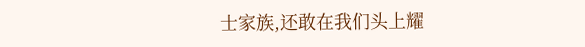士家族,还敢在我们头上耀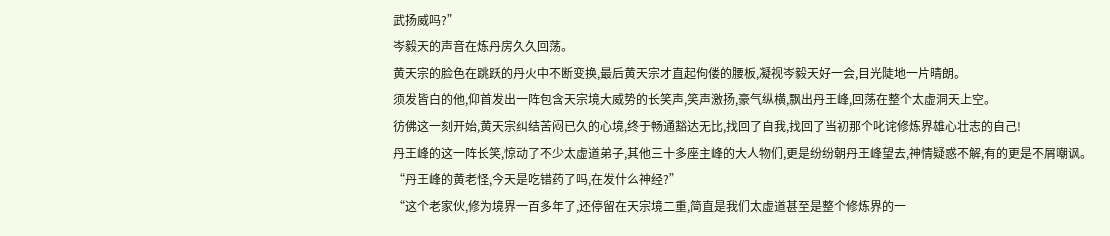武扬威吗?”
岑毅天的声音在炼丹房久久回荡。
黄天宗的脸色在跳跃的丹火中不断变换,最后黄天宗才直起佝偻的腰板,凝视岑毅天好一会,目光陡地一片晴朗。
须发皆白的他,仰首发出一阵包含天宗境大威势的长笑声,笑声激扬,豪气纵横,飘出丹王峰,回荡在整个太虚洞天上空。
彷佛这一刻开始,黄天宗纠结苦闷已久的心境,终于畅通豁达无比,找回了自我,找回了当初那个叱诧修炼界雄心壮志的自己!
丹王峰的这一阵长笑,惊动了不少太虚道弟子,其他三十多座主峰的大人物们,更是纷纷朝丹王峰望去,神情疑惑不解,有的更是不屑嘲讽。
“丹王峰的黄老怪,今天是吃错药了吗,在发什么神经?”
“这个老家伙,修为境界一百多年了,还停留在天宗境二重,简直是我们太虚道甚至是整个修炼界的一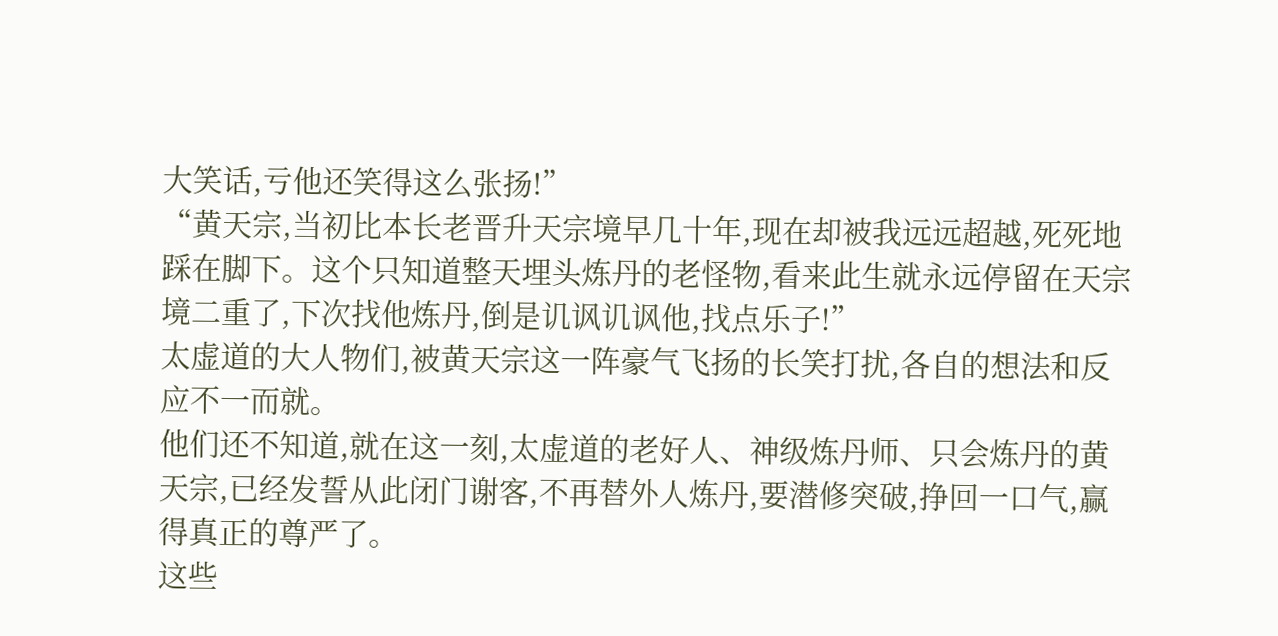大笑话,亏他还笑得这么张扬!”
“黄天宗,当初比本长老晋升天宗境早几十年,现在却被我远远超越,死死地踩在脚下。这个只知道整天埋头炼丹的老怪物,看来此生就永远停留在天宗境二重了,下次找他炼丹,倒是讥讽讥讽他,找点乐子!”
太虚道的大人物们,被黄天宗这一阵豪气飞扬的长笑打扰,各自的想法和反应不一而就。
他们还不知道,就在这一刻,太虚道的老好人、神级炼丹师、只会炼丹的黄天宗,已经发誓从此闭门谢客,不再替外人炼丹,要潜修突破,挣回一口气,赢得真正的尊严了。
这些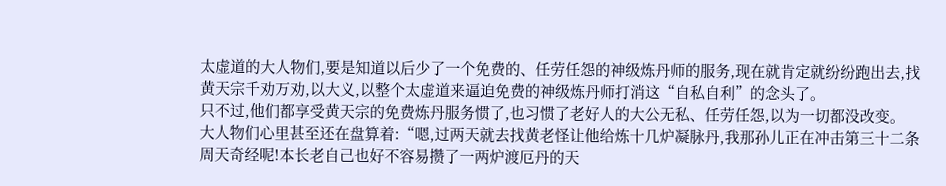太虚道的大人物们,要是知道以后少了一个免费的、任劳任怨的神级炼丹师的服务,现在就肯定就纷纷跑出去,找黄天宗千劝万劝,以大义,以整个太虚道来逼迫免费的神级炼丹师打消这“自私自利”的念头了。
只不过,他们都享受黄天宗的免费炼丹服务惯了,也习惯了老好人的大公无私、任劳任怨,以为一切都没改变。
大人物们心里甚至还在盘算着:“嗯,过两天就去找黄老怪让他给炼十几炉凝脉丹,我那孙儿正在冲击第三十二条周天奇经呢!本长老自己也好不容易攒了一两炉渡厄丹的天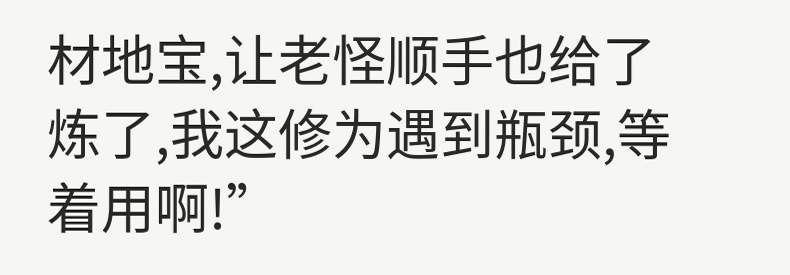材地宝,让老怪顺手也给了炼了,我这修为遇到瓶颈,等着用啊!”